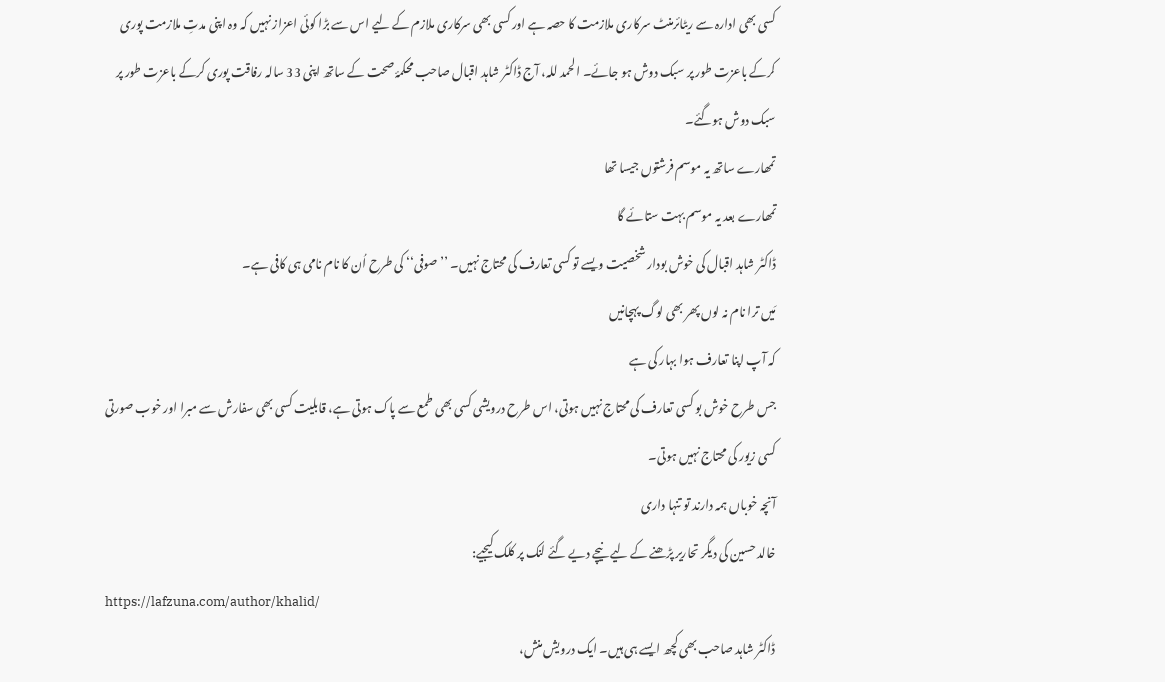کسی بھی ادارہ سے ریٹائرمنٹ سرکاری ملازمت کا حصہ ہے اور کسی بھی سرکاری ملازم کے لیے اس سے بڑا کوئی اعزاز نہیں کہ وہ اپنی مدتِ ملازمت پوری کرکے باعزت طور پر سبک دوش ہو جائے۔ الحمد للہ، آج ڈاکٹر شاہد اقبال صاحب محکمۂ صحت کے ساتھ اپنی 33 سالہ رفاقت پوری کرکے باعزت طور پر سبک دوش ہوگئے۔
تمھارے ساتھ یہ موسم فرشتوں جیسا تھا
تمھارے بعد یہ موسم بہت ستائے گا
ڈاکٹر شاہد اقبال کی خوش بودار شخصیت ویسے تو کسی تعارف کی محتاج نہیں۔ ’’صوفی‘‘ کی طرح اُن کا نام نامی ہی کافی ہے۔
مَیں ترا نام نہ لوں پھر بھی لوگ پہچانیں
کہ آپ اپنا تعارف ہوا بہار کی ہے
جس طرح خوش بو کسی تعارف کی محتاج نہیں ہوتی، اس طرح درویشی کسی بھی طمع سے پاک ہوتی ہے، قابلیت کسی بھی سفارش سے مبرا اور خوب صورتی کسی زیور کی محتاج نہیں ہوتی۔
آنچہ خوباں ہمہ دارند تو تنہا داری
خالد حسین کی دیگر تحاریر پڑھنے کے لیے نیچے دیے گئے لنک پر کلک کیجیے:
https://lafzuna.com/author/khalid/
ڈاکٹر شاہد صاحب بھی کچھ ایسے ہی ہیں۔ ایک درویش منش،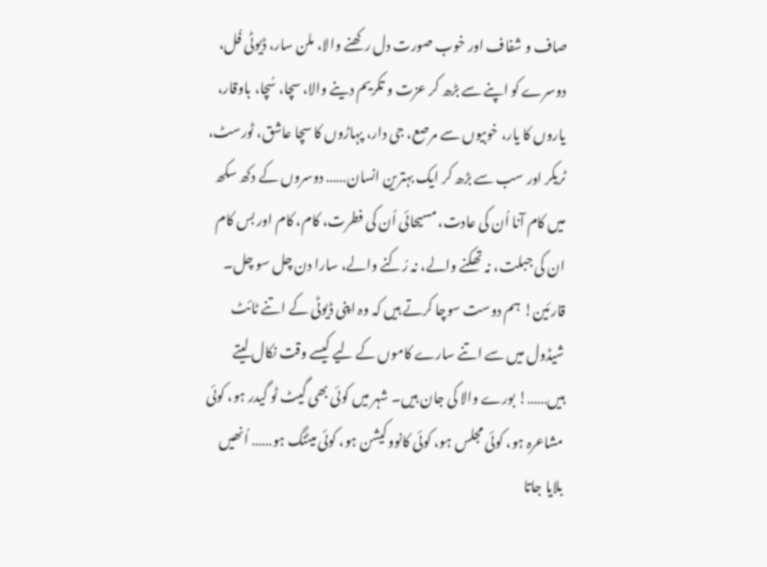صاف و شفاف اور خوب صورت دل رکھنے والا، ملن سار، ڈیوٹی فُل، دوسرے کو اپنے سے بڑھ کر عزت و تکریم دینے والا، سچا، سُچا، باوقار، یاروں کا یار، خوبیوں سے مرصع، جی دار، پہاڑوں کا سچا عاشق، ٹورسٹ، ٹریکر اور سب سے بڑھ کر ایک بہترین انسان…… دوسروں کے دکھ سکھ میں کام آنا اُن کی عادت، مسیحائی اُن کی فطرت، کام، کام اور بس کام ان کی جبلت، نہ تھکنے والے، نہ رُکنے والے، سارا دن چل سو چل۔
قارئین! ہم دوست سوچا کرتے ہیں کہ وہ اپنی ڈیوٹی کے اتنے ٹائٹ شیڈول میں سے اتنے سارے کاموں کے لیے کیسے وقت نکال لیتے ہیں……! بورے والا کی جان ہیں۔ شہر میں کوئی بھی گیٹ ٹو گیدر ہو، کوئی مشاعرہ ہو، کوئی مجلس ہو، کوئی کانووکیشن ہو، کوئی میٹنگ ہو…… اُنھیں بلایا جاتا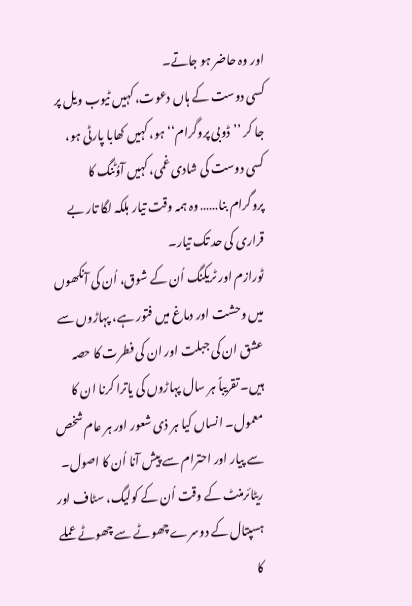اور وہ حاضر ہو جاتے۔
کسی دوست کے ہاں دعوت، کہیں ٹیوب ویل پر جا کر ’’ڈوبی پروگرام‘‘ ہو، کہیں کھابا پارٹی ہو، کسی دوست کی شادی غمی، کہیں آوُٹنگ کا پروگرام بنا…… وہ ہمہ وقت تیار بلکہ لگا تار بے قراری کی حد تک تیار۔
ٹورازم اور ٹریکنگ اُن کے شوق، اُن کی آنکھوں میں وحشت اور دماغ میں فتور ہے، پہاڑوں سے عشق ان کی جبلت اور ان کی فطرت کا حصہ ہیں۔ تقریباً ہر سال پہاڑوں کی یاترا کرنا ان کا معمول۔ انساں کیا ہر ذی شعور اور ہر عام شخص سے پیار اور احترام سے پیش آنا اُن کا اصول۔ ریٹائرمنٹ کے وقت اُن کے کولیگ، سٹاف اور ہسپتال کے دوسرے چھوٹے سے چھوٹے عملے کا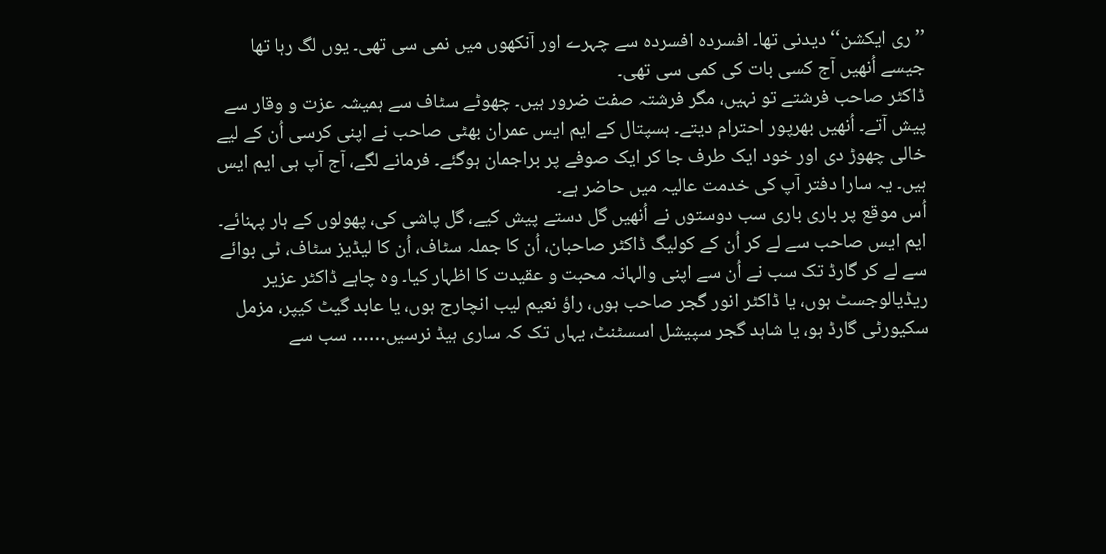’’ری ایکشن‘‘ دیدنی تھا۔ افسردہ افسردہ سے چہرے اور آنکھوں میں نمی سی تھی۔ یوں لگ رہا تھا جیسے اُنھیں آج کسی بات کی کمی سی تھی۔
ڈاکٹر صاحب فرشتے تو نہیں، مگر فرشتہ صفت ضرور ہیں۔ چھوٹے سٹاف سے ہمیشہ عزت و وقار سے پیش آتے۔ اُنھیں بھرپور احترام دیتے۔ ہسپتال کے ایم ایس عمران بھٹی صاحب نے اپنی کرسی اُن کے لیے خالی چھوڑ دی اور خود ایک طرف جا کر ایک صوفے پر براجمان ہوگئے۔ فرمانے لگے، آج آپ ہی ایم ایس ہیں۔ یہ سارا دفتر آپ کی خدمت عالیہ میں حاضر ہے۔
اُس موقع پر باری باری سب دوستوں نے اُنھیں گل دستے پیش کیے، گل پاشی کی، پھولوں کے ہار پہنائے۔ ایم ایس صاحب سے لے کر اُن کے کولیگ ڈاکٹر صاحبان، اُن کا جملہ سٹاف، اُن کا لیڈیز سٹاف، ٹی بوائے سے لے کر گارڈ تک سب نے اُن سے اپنی والہانہ محبت و عقیدت کا اظہار کیا۔ وہ چاہے ڈاکٹر عزیر ریڈیالوجسٹ ہوں، یا ڈاکٹر انور گجر صاحب ہوں، راؤ نعیم لیب انچارج ہوں، یا عابد گیٹ کیپر، مزمل سکیورٹی گارڈ ہو، یا شاہد گجر سپیشل اسسٹنٹ، یہاں تک کہ ساری ہیڈ نرسیں…… سب سے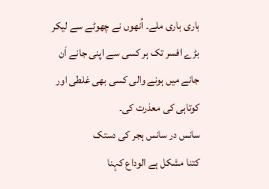باری باری ملے۔ اُنھوں نے چھوٹے سے لیکر بڑے افسر تک ہر کسی سے اپنی جانے اَن جانے میں ہونے والی کسی بھی غلطی اور کوتاہی کی معذرت کی۔
سانس در سانس ہجر کی دستک
کتنا مشکل ہے الوداع کہنا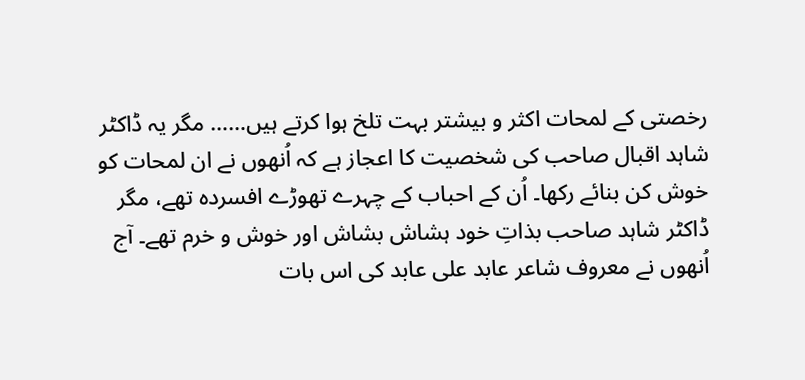رخصتی کے لمحات اکثر و بیشتر بہت تلخ ہوا کرتے ہیں…… مگر یہ ڈاکٹر شاہد اقبال صاحب کی شخصیت کا اعجاز ہے کہ اُنھوں نے ان لمحات کو خوش کن بنائے رکھا۔ اُن کے احباب کے چہرے تھوڑے افسردہ تھے، مگر ڈاکٹر شاہد صاحب بذاتِ خود ہشاش بشاش اور خوش و خرم تھے۔ آج اُنھوں نے معروف شاعر عابد علی عابد کی اس بات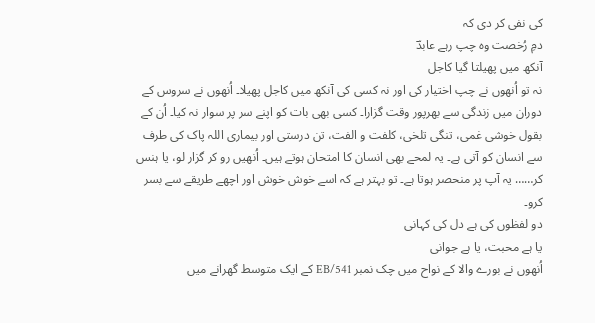کی نفی کر دی کہ
دمِ رُخصت وہ چپ رہے عابدؔ
آنکھ میں پھیلتا گیا کاجل
نہ تو اُنھوں نے چپ اختیار کی اور نہ کسی کی آنکھ میں کاجل پھیلا۔ اُنھوں نے سروس کے دوران میں زندگی سے بھرپور وقت گزارا۔ کسی بھی بات کو اپنے سر پر سوار نہ کیا۔ اُن کے بقول خوشی غمی، تنگی تلخی، کلفت و الفت، تن درستی اور بیماری اللہ پاک کی طرف سے انسان کو آتی ہے۔ یہ لمحے بھی انسان کا امتحان ہوتے ہیں۔ اُنھیں رو کر گزار لو، یا ہنس کر…… یہ آپ پر منحصر ہوتا ہے۔ تو بہتر ہے کہ اسے خوش خوش اور اچھے طریقے سے بسر کرو۔
دو لفظوں کی ہے دل کی کہانی
یا ہے محبت، یا ہے جوانی
اُنھوں نے بورے والا کے نواح میں چک نمبر 541/EB کے ایک متوسط گھرانے میں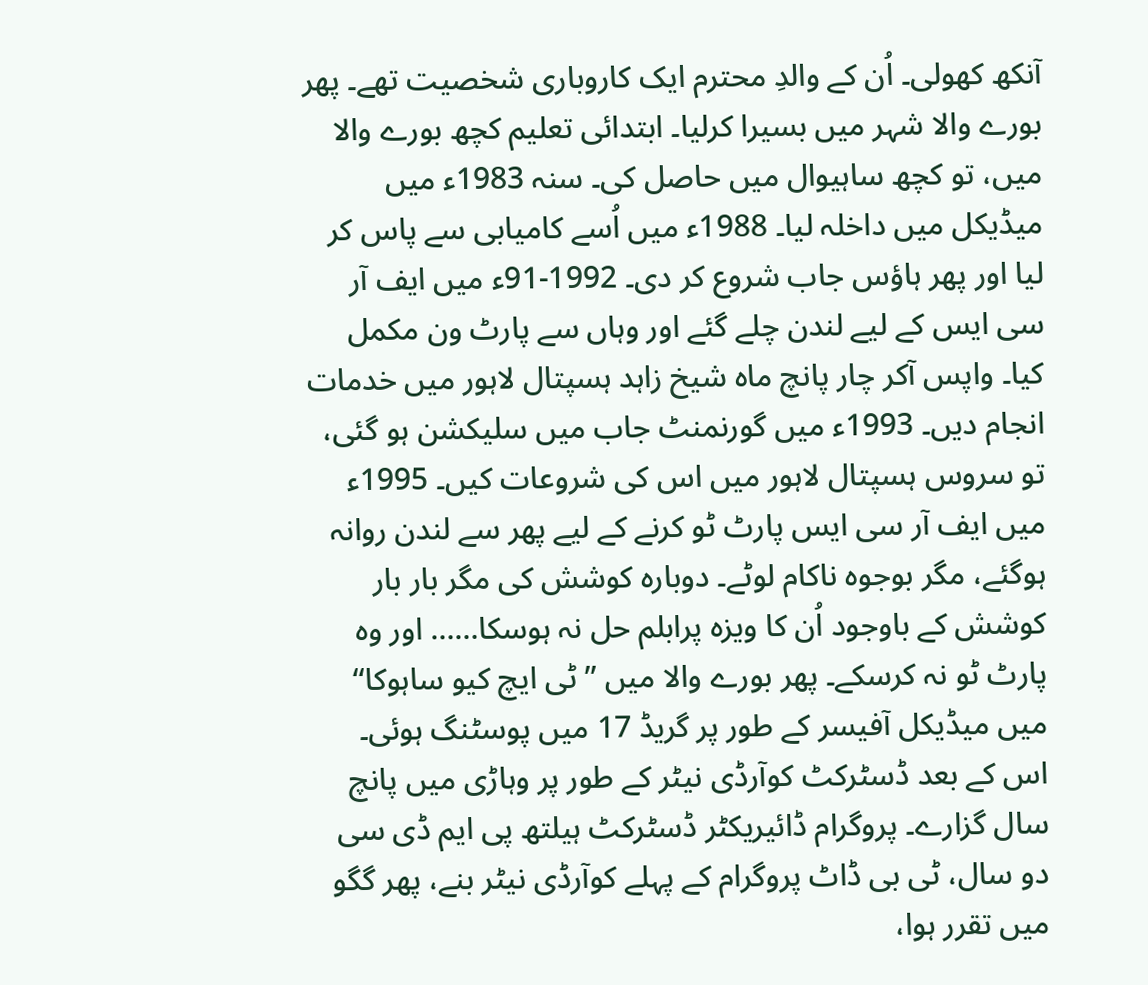آنکھ کھولی۔ اُن کے والدِ محترم ایک کاروباری شخصیت تھے۔ پھر بورے والا شہر میں بسیرا کرلیا۔ ابتدائی تعلیم کچھ بورے والا میں، تو کچھ ساہیوال میں حاصل کی۔ سنہ 1983ء میں میڈیکل میں داخلہ لیا۔ 1988ء میں اُسے کامیابی سے پاس کر لیا اور پھر ہاؤس جاب شروع کر دی۔ 1992-91ء میں ایف آر سی ایس کے لیے لندن چلے گئے اور وہاں سے پارٹ ون مکمل کیا۔ واپس آکر چار پانچ ماہ شیخ زاہد ہسپتال لاہور میں خدمات انجام دیں۔ 1993ء میں گورنمنٹ جاب میں سلیکشن ہو گئی، تو سروس ہسپتال لاہور میں اس کی شروعات کیں۔ 1995ء میں ایف آر سی ایس پارٹ ٹو کرنے کے لیے پھر سے لندن روانہ ہوگئے، مگر بوجوہ ناکام لوٹے۔ دوبارہ کوشش کی مگر بار بار کوشش کے باوجود اُن کا ویزہ پرابلم حل نہ ہوسکا…… اور وہ پارٹ ٹو نہ کرسکے۔ پھر بورے والا میں ’’ٹی ایچ کیو ساہوکا‘‘ میں میڈیکل آفیسر کے طور پر گریڈ 17 میں پوسٹنگ ہوئی۔ اس کے بعد ڈسٹرکٹ کوآرڈی نیٹر کے طور پر وہاڑی میں پانچ سال گزارے۔ پروگرام ڈائیریکٹر ڈسٹرکٹ ہیلتھ پی ایم ڈی سی دو سال، ٹی بی ڈاٹ پروگرام کے پہلے کوآرڈی نیٹر بنے، پھر گگو میں تقرر ہوا،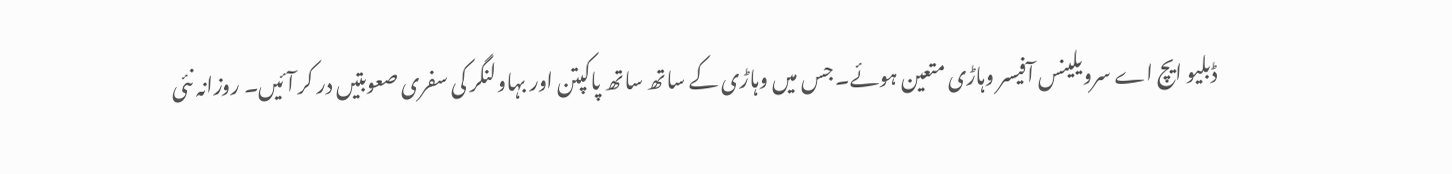ڈبلیو ایچ اے سرویلینس آفیسر وہاڑی متعین ہوئے۔ جس میں وہاڑی کے ساتھ ساتھ پاکپتن اور بہاولنگر کی سفری صعوبتیں در کر آئیں۔ روزانہ نئی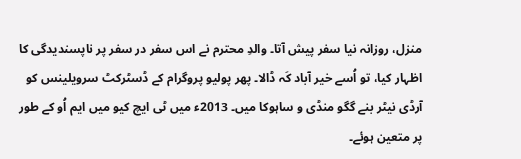منزل، روزانہ نیا سفر پیش آتا۔ والدِ محترم نے اس سفر در سفر پر ناپسندیدگی کا اظہار کیا، تو اُسے خیر آباد کَہ ڈالا۔ پھر پولیو پروگرام کے ڈسٹرکٹ سرویلینس کو آرڈی نیٹر بنے گگو منڈی و ساہوکا میں۔ 2013ء میں ٹی ایچ کیو میں ایم اُو کے طور پر متعین ہوئے۔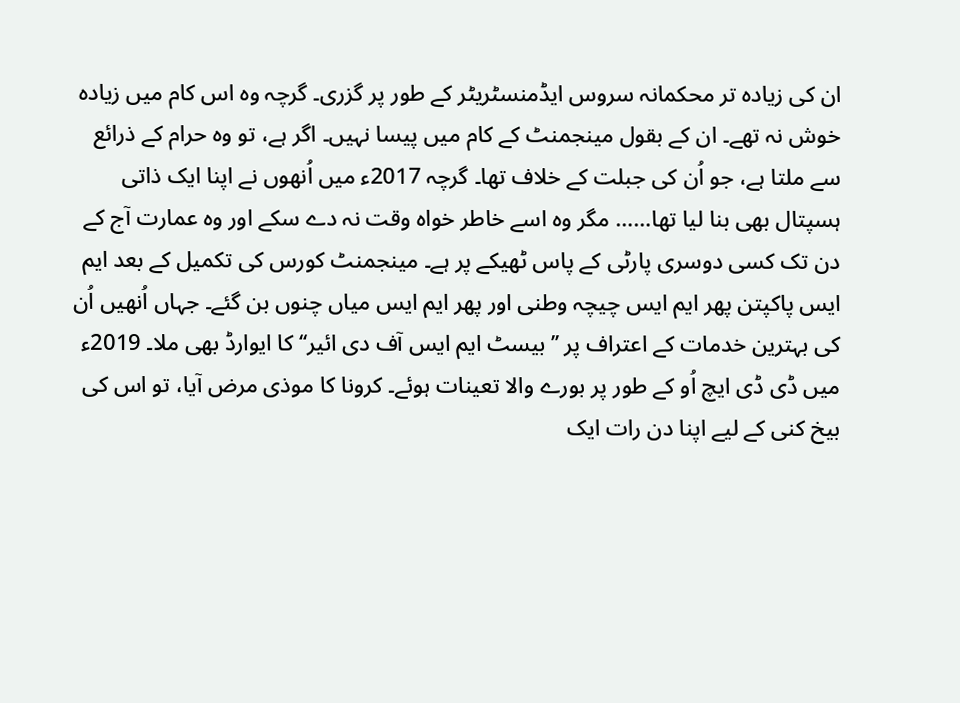ان کی زیادہ تر محکمانہ سروس ایڈمنسٹریٹر کے طور پر گزری۔ گرچہ وہ اس کام میں زیادہ خوش نہ تھے۔ ان کے بقول مینجمنٹ کے کام میں پیسا نہیں۔ اگر ہے، تو وہ حرام کے ذرائع سے ملتا ہے، جو اُن کی جبلت کے خلاف تھا۔ گرچہ 2017ء میں اُنھوں نے اپنا ایک ذاتی ہسپتال بھی بنا لیا تھا…… مگر وہ اسے خاطر خواہ وقت نہ دے سکے اور وہ عمارت آج کے دن تک کسی دوسری پارٹی کے پاس ٹھیکے پر ہے۔ مینجمنٹ کورس کی تکمیل کے بعد ایم ایس پاکپتن پھر ایم ایس چیچہ وطنی اور پھر ایم ایس میاں چنوں بن گئے۔ جہاں اُنھیں اُن کی بہترین خدمات کے اعتراف پر ’’بیسٹ ایم ایس آف دی ائیر‘‘ کا ایوارڈ بھی ملا۔ 2019ء میں ڈی ڈی ایچ اُو کے طور پر بورے والا تعینات ہوئے۔ کرونا کا موذی مرض آیا، تو اس کی بیخ کنی کے لیے اپنا دن رات ایک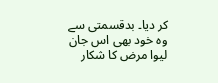کر دیا۔ بدقسمتی سے وہ خود بھی اس جان لیوا مرض کا شکار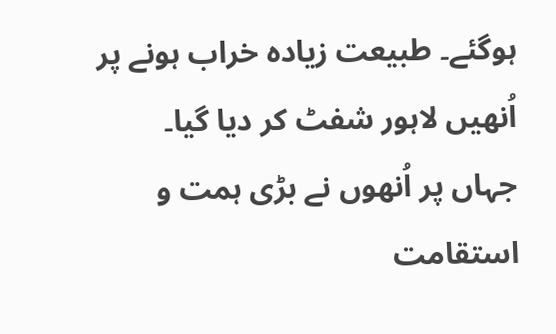ہوگئے۔ طبیعت زیادہ خراب ہونے پر اُنھیں لاہور شفٹ کر دیا گیا۔ جہاں پر اُنھوں نے بڑی ہمت و استقامت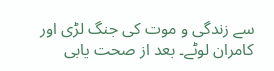سے زندگی و موت کی جنگ لڑی اور کامران لوٹے۔ بعد از صحت یابی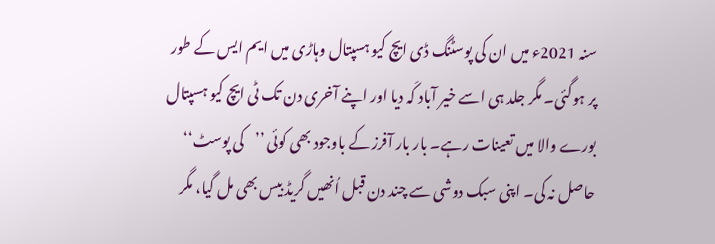سنہ 2021ء میں ان کی پوسٹنگ ڈی ایچ کیو ہسپتال وہاڑی میں ایم ایس کے طور پر ہوگئی۔ مگر جلد ہی اسے خیر آباد کَہ دیا اور اپنے آخری دن تک ٹی ایچ کیو ہسپتال بورے والا میں تعینات رہے۔ بار بار آفرز کے باوجود بھی کوئی ’’کی پوسٹ‘‘ حاصل نہ کی۔ اپنی سبک دوشی سے چند دن قبل اُنھیں گریڈ بیس بھی مل گیا، مگر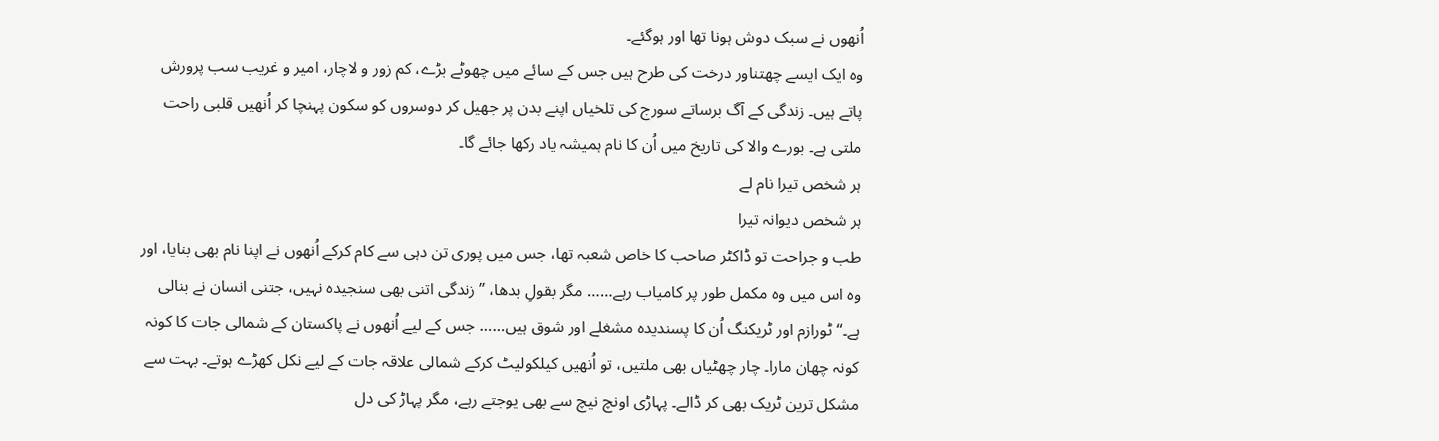اُنھوں نے سبک دوش ہونا تھا اور ہوگئے۔
وہ ایک ایسے چھتناور درخت کی طرح ہیں جس کے سائے میں چھوٹے بڑے، کم زور و لاچار، امیر و غریب سب پرورش پاتے ہیں۔ زندگی کے آگ برساتے سورج کی تلخیاں اپنے بدن پر جھیل کر دوسروں کو سکون پہنچا کر اُنھیں قلبی راحت ملتی ہے۔ بورے والا کی تاریخ میں اُن کا نام ہمیشہ یاد رکھا جائے گا۔
ہر شخص تیرا نام لے
ہر شخص دیوانہ تیرا
طب و جراحت تو ڈاکٹر صاحب کا خاص شعبہ تھا، جس میں پوری تن دہی سے کام کرکے اُنھوں نے اپنا نام بھی بنایا، اور وہ اس میں وہ مکمل طور پر کامیاب رہے…… مگر بقولِ بدھا، ’’زندگی اتنی بھی سنجیدہ نہیں، جتنی انسان نے بنالی ہے۔‘‘ ٹورازم اور ٹریکنگ اُن کا پسندیدہ مشغلے اور شوق ہیں…… جس کے لیے اُنھوں نے پاکستان کے شمالی جات کا کونہ کونہ چھان مارا۔ چار چھٹیاں بھی ملتیں، تو اُنھیں کیلکولیٹ کرکے شمالی علاقہ جات کے لیے نکل کھڑے ہوتے۔ بہت سے مشکل ترین ٹریک بھی کر ڈالے۔ پہاڑی اونچ نیچ سے بھی یوجتے رہے، مگر پہاڑ کی دل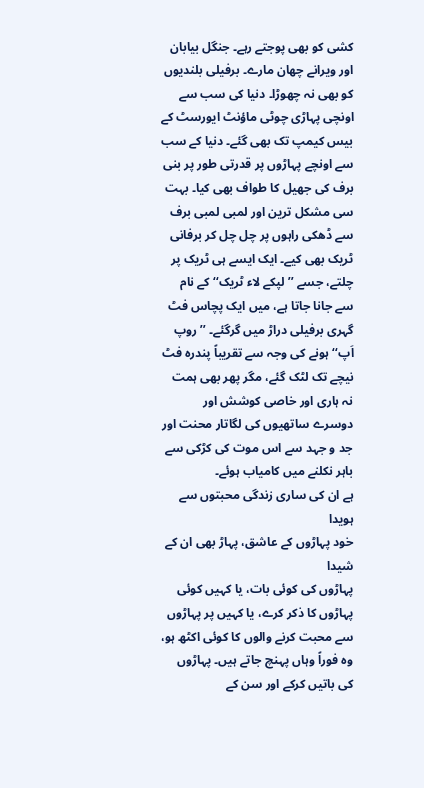کشی کو بھی پوجتے رہے۔ جنگل بیابان اور ویرانے چھان مارے۔ برفیلی بلندیوں کو بھی نہ چھوڑا۔ دنیا کی سب سے اونچی پہاڑی چوٹی ماؤنٹ ایورسٹ کے بیس کیمپ تک بھی گئے۔ دنیا کے سب سے اونچے پہاڑوں پر قدرتی طور پر بنی برف کی جھیل کا طواف بھی کیا۔ بہت سی مشکل ترین اور لمبی لمبی برف سے ڈھکی راہوں پر چل چل کر برفانی ٹریک بھی کیے۔ ایک ایسے ہی ٹریک پر چلتے، جسے ’’لپکے لاء ٹریک‘‘ کے نام سے جانا جاتا ہے، میں ایک پچاس فٹ گہری برفیلی دراڑ میں گرگئے۔ ’’روپ اَپ‘‘ ہونے کی وجہ سے تقریباً پندرہ فٹ نیچے تک لٹک گئے، مگر پھر بھی ہمت نہ ہاری اور خاصی کوشش اور دوسرے ساتھیوں کی لگاتار محنت اور جد و جہد سے اس موت کی کڑکی سے باہر نکلنے میں کامیاب ہوئے۔
ہے ان کی ساری زندگی محبتوں سے ہویدا
خود پہاڑوں کے عاشق، پہاڑ بھی ان کے شیدا
پہاڑوں کی کوئی بات، یا کہیں کوئی پہاڑوں کا ذکر کرے، یا کہیں پر پہاڑوں سے محبت کرنے والوں کا کوئی اکٹھ ہو، وہ فوراً وہاں پہنچ جاتے ہیں۔ پہاڑوں کی باتیں کرکے اور سن کے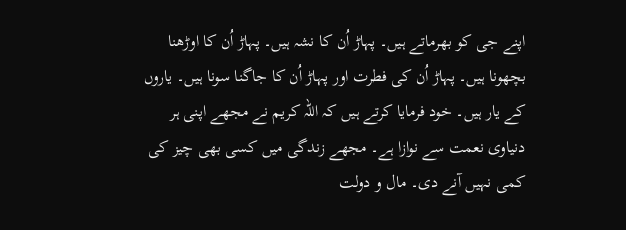اپنے جی کو بھرماتے ہیں۔ پہاڑ اُن کا نشہ ہیں۔ پہاڑ اُن کا اوڑھنا بچھونا ہیں۔ پہاڑ اُن کی فطرت اور پہاڑ اُن کا جاگنا سونا ہیں۔ یاروں کے یار ہیں۔ خود فرمایا کرتے ہیں کہ اللہ کریم نے مجھے اپنی ہر دنیاوی نعمت سے نوازا ہے۔ مجھے زندگی میں کسی بھی چیز کی کمی نہیں آنے دی۔ مال و دولت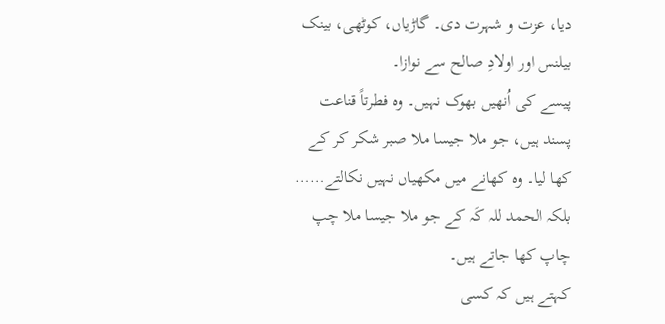دیا، عزت و شہرت دی۔ گاڑیاں، کوٹھی، بینک بیلنس اور اولادِ صالح سے نوازا۔
پیسے کی اُنھیں بھوک نہیں۔ وہ فطرتاً قناعت پسند ہیں، جو ملا جیسا ملا صبر شکر کر کے کھا لیا۔ وہ کھانے میں مکھیاں نہیں نکالتے…… بلکہ الحمد للہ کَہ کے جو ملا جیسا ملا چپ چاپ کھا جاتے ہیں۔
کہتے ہیں کہ کسی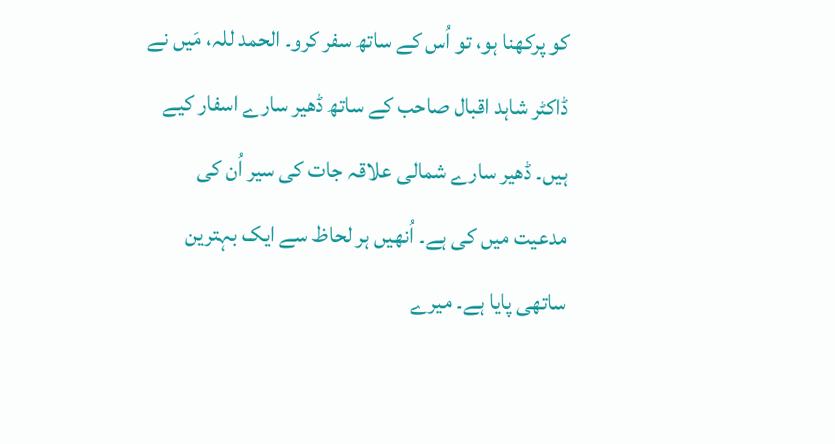کو پرکھنا ہو، تو اُس کے ساتھ سفر کرو۔ الحمد للہ، مَیں نے ڈاکٹر شاہد اقبال صاحب کے ساتھ ڈھیر سارے اسفار کیے ہیں۔ ڈھیر سارے شمالی علاقہ جات کی سیر اُن کی مدعیت میں کی ہے۔ اُنھیں ہر لحاظ سے ایک بہترین ساتھی پایا ہے۔ میرے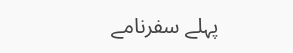پہلے سفرنامے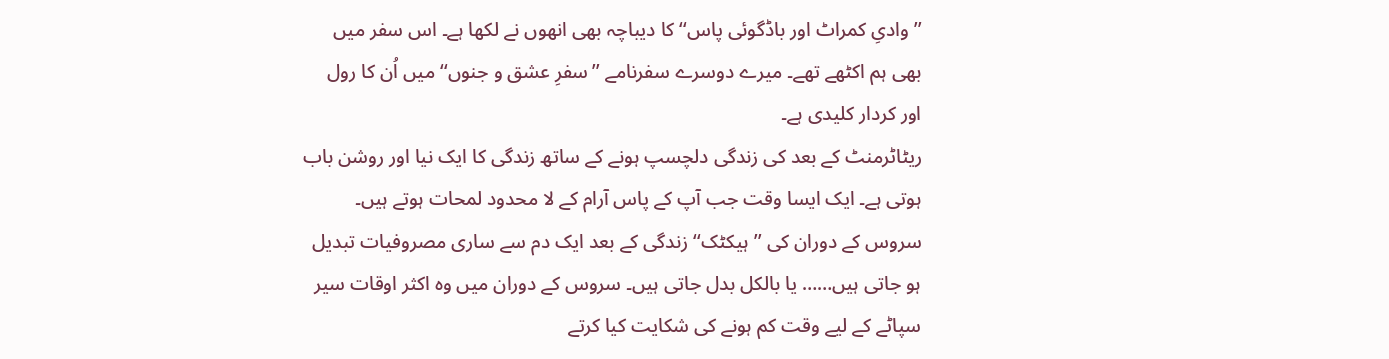’’وادیِ کمراٹ اور باڈگوئی پاس‘‘ کا دیباچہ بھی انھوں نے لکھا ہے۔ اس سفر میں بھی ہم اکٹھے تھے۔ میرے دوسرے سفرنامے ’’سفرِ عشق و جنوں‘‘ میں اُن کا رول اور کردار کلیدی ہے۔
ریٹاٹرمنٹ کے بعد کی زندگی دلچسپ ہونے کے ساتھ زندگی کا ایک نیا اور روشن باب ہوتی ہے۔ ایک ایسا وقت جب آپ کے پاس آرام کے لا محدود لمحات ہوتے ہیں۔ سروس کے دوران کی ’’ہیکٹک‘‘ زندگی کے بعد ایک دم سے ساری مصروفیات تبدیل ہو جاتی ہیں…… یا بالکل بدل جاتی ہیں۔ سروس کے دوران میں وہ اکثر اوقات سیر سپاٹے کے لیے وقت کم ہونے کی شکایت کیا کرتے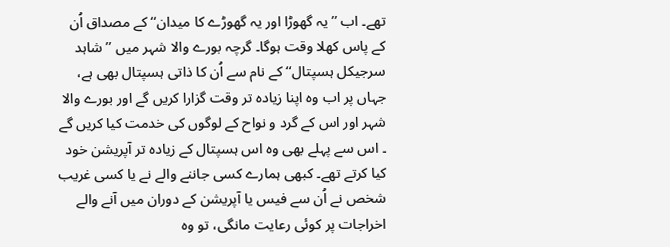تھے۔ اب ’’یہ گھوڑا اور یہ گھوڑے کا میدان‘‘ کے مصداق اُن کے پاس کھلا وقت ہوگا۔ گرچہ بورے والا شہر میں ’’شاہد سرجیکل ہسپتال‘‘ کے نام سے اُن کا ذاتی ہسپتال بھی ہے، جہاں پر اب وہ اپنا زیادہ تر وقت گزارا کریں گے اور بورے والا شہر اور اس کے گرد و نواح کے لوگوں کی خدمت کیا کریں گے ۔ اس سے پہلے بھی وہ اس ہسپتال کے زیادہ تر آپریشن خود کیا کرتے تھے۔ کبھی ہمارے کسی جاننے والے نے یا کسی غریب شخص نے اُن سے فیس یا آپریشن کے دوران میں آنے والے اخراجات پر کوئی رعایت مانگی، تو وہ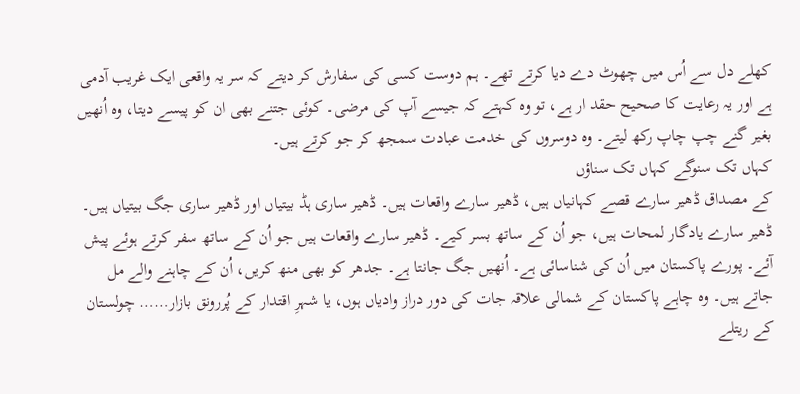کھلے دل سے اُس میں چھوٹ دے دیا کرتے تھے۔ ہم دوست کسی کی سفارش کر دیتے کہ سر یہ واقعی ایک غریب آدمی ہے اور یہ رعایت کا صحیح حقد ار ہے، تو وہ کہتے کہ جیسے آپ کی مرضی۔ کوئی جتنے بھی ان کو پیسے دیتا، وہ اُنھیں بغیر گنے چپ چاپ رکھ لیتے۔ وہ دوسروں کی خدمت عبادت سمجھ کر جو کرتے ہیں۔
کہاں تک سنوگے کہاں تک سناؤں
کے مصداق ڈھیر سارے قصے کہانیاں ہیں، ڈھیر سارے واقعات ہیں۔ ڈھیر ساری ہڈ بیتیاں اور ڈھیر ساری جگ بیتیاں ہیں۔ ڈھیر سارے یادگار لمحات ہیں، جو اُن کے ساتھ بسر کیے۔ ڈھیر سارے واقعات ہیں جو اُن کے ساتھ سفر کرتے ہوئے پیش آئے۔ پورے پاکستان میں اُن کی شناسائی ہے۔ اُنھیں جگ جانتا ہے۔ جدھر کو بھی منھ کریں، اُن کے چاہنے والے مل جاتے ہیں۔ وہ چاہے پاکستان کے شمالی علاقہ جات کی دور دراز وادیاں ہوں، یا شہرِ اقتدار کے پُررونق بازار…… چولستان کے ریتلے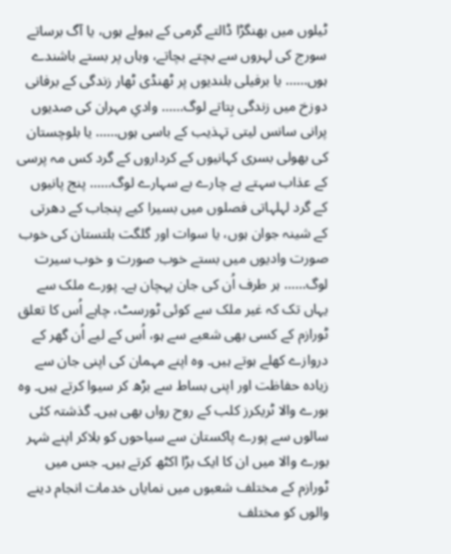ٹیلوں میں بھنگڑا ڈالتے گرمی کے ہیولے ہوں، یا آگ برساتے سورج کی لہروں سے بچتے بچاتے، وہاں پر بستے باشندے ہوں…… یا برفیلی بلندیوں پر ٹھنڈی ٹھار زندگی کے برفانی دوزخ میں زندگی بِتاتے لوگ…… وادیِ مہران کی صدیوں پرانی سانس لیتی تہذیب کے باسی ہوں…… یا بلوچستان کی بھولی بسری کہانیوں کے کرداروں کے گرد کس مہ پرسی کے عذاب سہتے بے چارے بے سہارے لوگ…… پنج پانیوں کے گرد لہلہاتی فصلوں میں بسیرا کیے پنجاب کے دھرتی کے شینہ جوان ہوں، یا سوات اور گلگت بلتستان کی خوب صورت وادیوں میں بستے خوب صورت و خوب سیرت لوگ…… ہر طرف اُن کی جان پہچان ہے۔ پورے ملک سے یہاں تک کہ غیر ملک سے کوئی ٹورسٹ، چاہے اُس کا تعلق ٹورازم کے کسی بھی شعبے سے ہو، اُس کے لیے اُن گھر کے دروازے کھلے ہوتے ہیں۔ وہ اپنے مہمان کی اپنی جان سے زیادہ حفاظت اور اپنی بساط سے بڑھ کر سیوا کرتے ہیں۔ وہ بورے والا ٹریکرز کلب کے روح رواں بھی ہیں۔ گذشتہ کئی سالوں سے پورے پاکستان سے سیاحوں کو بلاکر اپنے شہر بورے والا میں ان کا ایک بڑا اکٹھ کرتے ہیں۔ جس میں ٹورازم کے مختلف شعبوں میں نمایاں خدمات انجام دینے والوں کو مختلف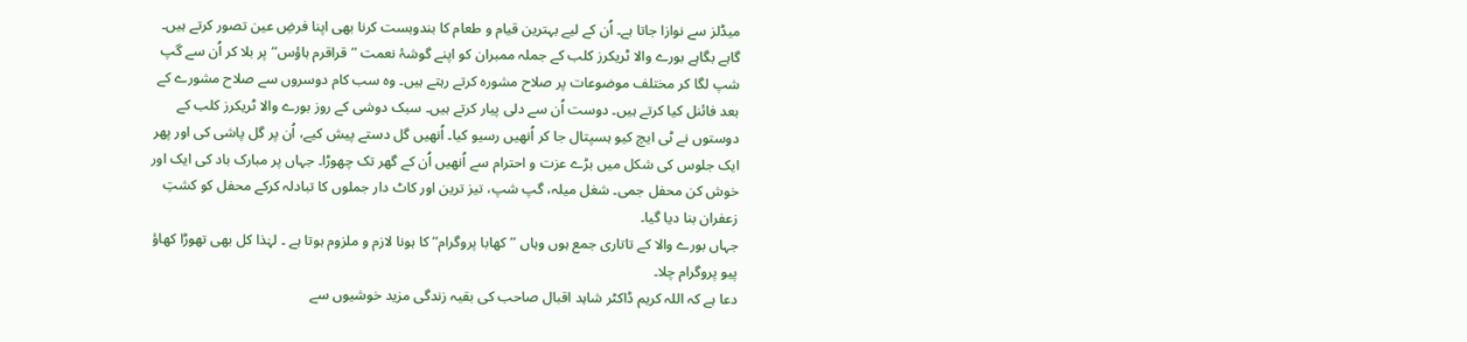میڈلز سے نوازا جاتا ہے۔ اُن کے لیے بہترین قیام و طعام کا بندوبست کرنا بھی اپنا فرضِ عین تصور کرتے ہیں۔
گاہے بگاہے بورے والا ٹریکرز کلب کے جملہ ممبران کو اپنے گوشۂ نعمت ’’قراقرم ہاؤس‘‘ پر بلا کر اُن سے گپ شپ لگا کر مختلف موضوعات پر صلاح مشورہ کرتے رہتے ہیں۔ وہ سب کام دوسروں سے صلاح مشورے کے بعد فائنل کیا کرتے ہیں۔ دوست اُن سے دلی پیار کرتے ہیں۔ سبک دوشی کے روز بورے والا ٹریکرز کلب کے دوستوں نے ٹی ایچ کیو ہسپتال جا کر اُنھیں رسیو کیا۔ اُنھیں گل دستے پیش کیے، اُن پر گل پاشی کی اور پھر ایک جلوس کی شکل میں بڑے عزت و احترام سے اُنھیں اُن کے گھر تک چھوڑا۔ جہاں پر مبارک باد کی ایک اور خوش کن محفل جمی۔ شغل میلہ، گپ شپ، تیز ترین اور کاٹ دار جملوں کا تبادلہ کرکے محفل کو کشتِ زعفران بنا دیا گیا۔
جہاں بورے والا کے تاتاری جمع ہوں وہاں ’’کھابا پروگرام‘‘ کا ہونا لازم و ملزوم ہوتا ہے ۔ لہٰذا کل بھی تھوڑا کھاؤ پیو پروگرام چلا۔
دعا ہے کہ اللہ کریم ڈاکٹر شاہد اقبال صاحب کی بقیہ زندگی مزید خوشیوں سے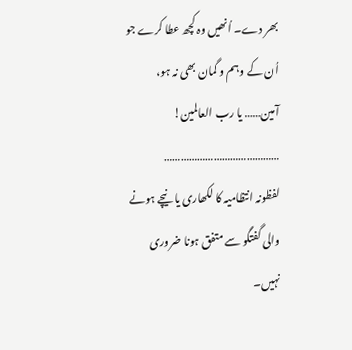بھر دے۔ اُنھیں وہ کچھ عطا کرے جو اُن کے وہم و گمان بھی نہ ہو، آمین…… یا رب العالمین!
……………………………………
لفظونہ انتظامیہ کا لکھاری یا نیچے ہونے والی گفتگو سے متفق ہونا ضروری نہیں۔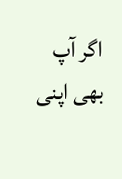اگر آپ بھی اپنی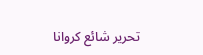تحریر شائع کروانا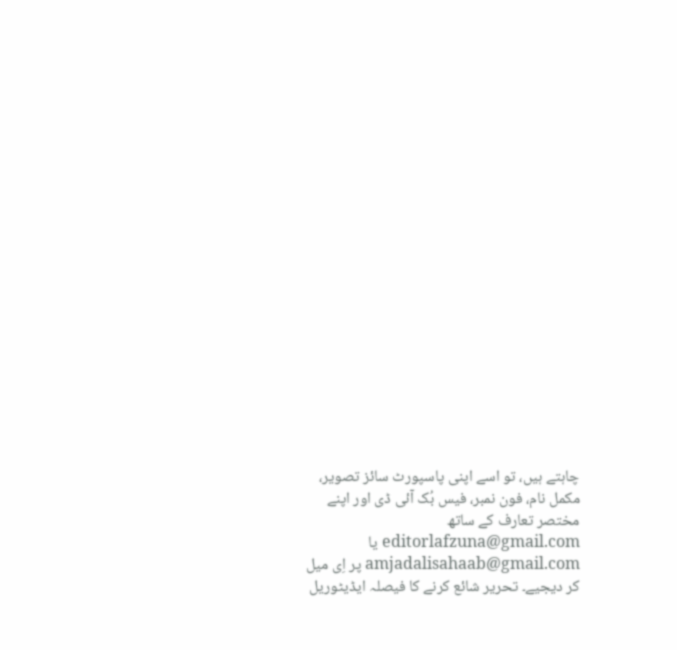چاہتے ہیں، تو اسے اپنی پاسپورٹ سائز تصویر، مکمل نام، فون نمبر، فیس بُک آئی ڈی اور اپنے مختصر تعارف کے ساتھ editorlafzuna@gmail.com یا amjadalisahaab@gmail.com پر اِی میل کر دیجیے۔ تحریر شائع کرنے کا فیصلہ ایڈیٹوریل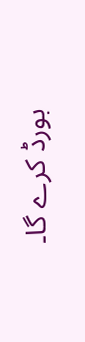بورڈ کرے گا۔